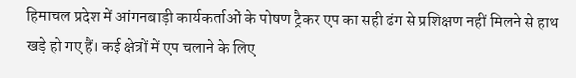हिमाचल प्रदेश में आंगनबाड़ी कार्यकर्ताओं के पोषण ट्रैकर एप का सही ढंग से प्रशिक्षण नहीं मिलने से हाथ खड़े हो गए हैं। कई क्षेत्रों में एप चलाने के लिए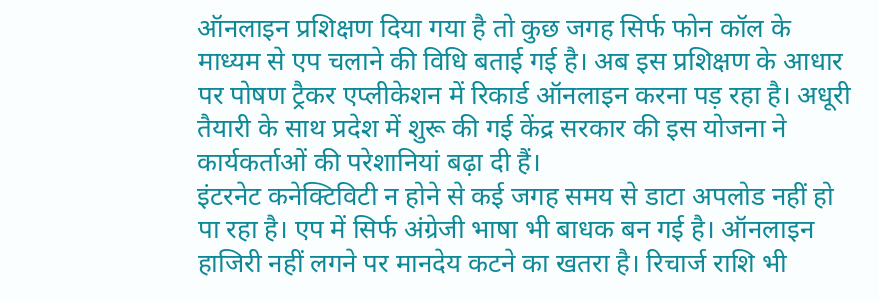ऑनलाइन प्रशिक्षण दिया गया है तो कुछ जगह सिर्फ फोन कॉल के माध्यम से एप चलाने की विधि बताई गई है। अब इस प्रशिक्षण के आधार पर पोषण ट्रैकर एप्लीकेशन में रिकार्ड ऑनलाइन करना पड़ रहा है। अधूरी तैयारी के साथ प्रदेश में शुरू की गई केंद्र सरकार की इस योजना ने कार्यकर्ताओं की परेशानियां बढ़ा दी हैं।
इंटरनेट कनेक्टिविटी न होने से कई जगह समय से डाटा अपलोड नहीं हो पा रहा है। एप में सिर्फ अंग्रेजी भाषा भी बाधक बन गई है। ऑनलाइन हाजिरी नहीं लगने पर मानदेय कटने का खतरा है। रिचार्ज राशि भी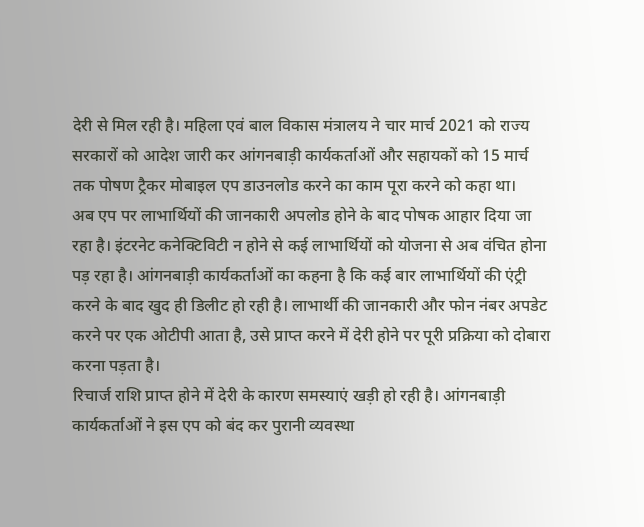देरी से मिल रही है। महिला एवं बाल विकास मंत्रालय ने चार मार्च 2021 को राज्य सरकारों को आदेश जारी कर आंगनबाड़ी कार्यकर्ताओं और सहायकों को 15 मार्च तक पोषण ट्रैकर मोबाइल एप डाउनलोड करने का काम पूरा करने को कहा था।
अब एप पर लाभार्थियों की जानकारी अपलोड होने के बाद पोषक आहार दिया जा रहा है। इंटरनेट कनेक्टिविटी न होने से कई लाभार्थियों को योजना से अब वंचित होना पड़ रहा है। आंगनबाड़ी कार्यकर्ताओं का कहना है कि कई बार लाभार्थियों की एंट्री करने के बाद खुद ही डिलीट हो रही है। लाभार्थी की जानकारी और फोन नंबर अपडेट करने पर एक ओटीपी आता है, उसे प्राप्त करने में देरी होने पर पूरी प्रक्रिया को दोबारा करना पड़ता है।
रिचार्ज राशि प्राप्त होने में देरी के कारण समस्याएं खड़ी हो रही है। आंगनबाड़ी कार्यकर्ताओं ने इस एप को बंद कर पुरानी व्यवस्था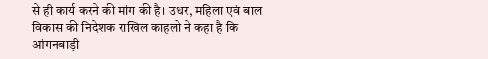से ही कार्य करने की मांग की है। उधर, महिला एवं बाल विकास की निदेशक राखिल काहलो ने कहा है कि आंगनबाड़ी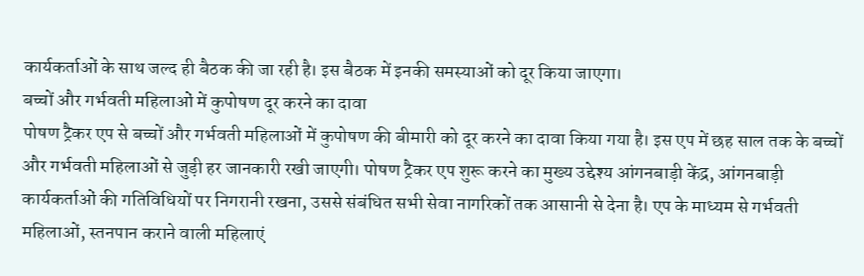कार्यकर्ताओं के साथ जल्द ही बैठक की जा रही है। इस बैठक में इनकी समस्याओं को दूर किया जाएगा।
बच्चों और गर्भवती महिलाओं में कुपोषण दूर करने का दावा
पोषण ट्रैकर एप से बच्चों और गर्भवती महिलाओं में कुपोषण की बीमारी को दूर करने का दावा किया गया है। इस एप में छह साल तक के बच्चों और गर्भवती महिलाओं से जुड़ी हर जानकारी रखी जाएगी। पोषण ट्रैकर एप शुरू करने का मुख्य उद्देश्य आंगनबाड़ी केंद्र, आंगनबाड़ी कार्यकर्ताओं की गतिविधियों पर निगरानी रखना, उससे संबंधित सभी सेवा नागरिकों तक आसानी से देना है। एप के माध्यम से गर्भवती महिलाओं, स्तनपान कराने वाली महिलाएं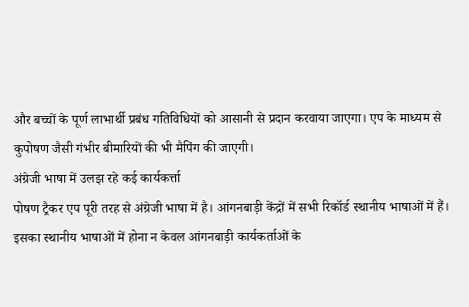और बच्चों के पूर्ण लाभार्थी प्रबंध गतिविधियों को आसानी से प्रदान करवाया जाएगा। एप के माध्यम से कुपोषण जैसी गंभीर बीमारियों की भी मैपिंग की जाएगी।
अंग्रेजी भाषा में उलझ रहे कई कार्यकर्त्ता
पोषण ट्रैकर एप पूरी तरह से अंग्रेजी भाषा में है। आंगनबाड़ी केंद्रों में सभी रिकॉर्ड स्थानीय भाषाओं में हैं। इसका स्थानीय भाषाओं में होना न केवल आंगनबाड़ी कार्यकर्ताओं के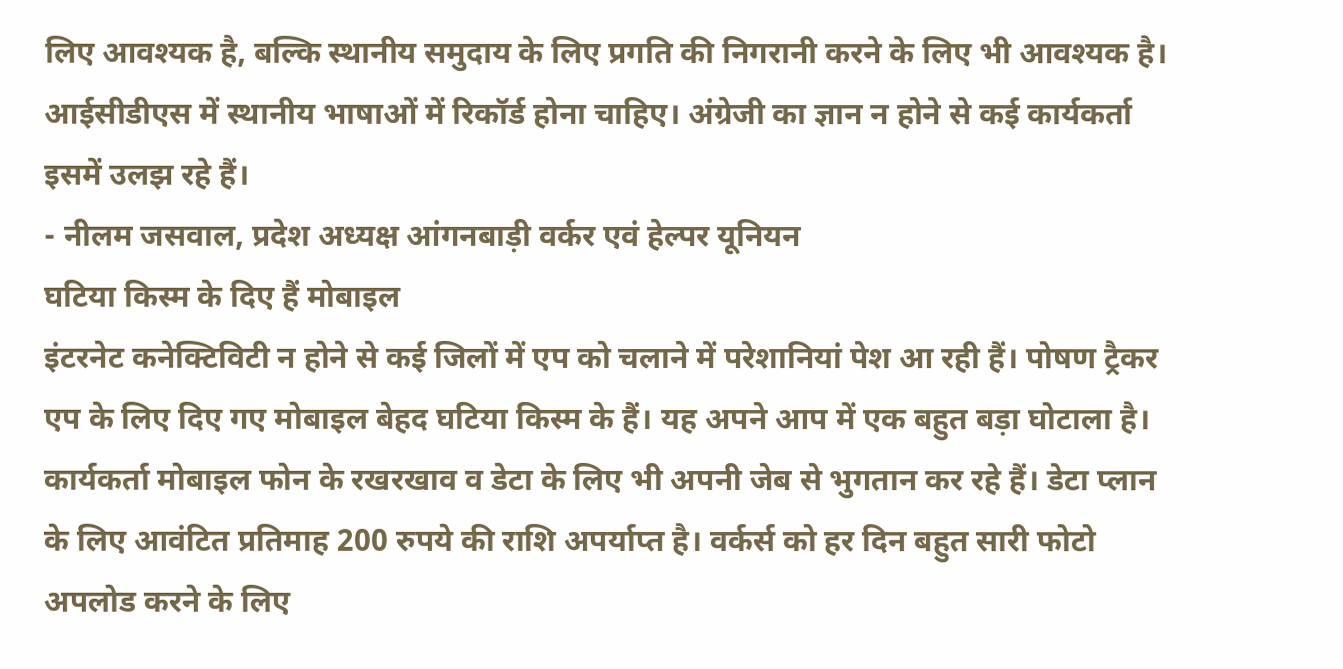लिए आवश्यक है, बल्कि स्थानीय समुदाय के लिए प्रगति की निगरानी करने के लिए भी आवश्यक है। आईसीडीएस में स्थानीय भाषाओं में रिकॉर्ड होना चाहिए। अंग्रेजी का ज्ञान न होने से कई कार्यकर्ता इसमें उलझ रहे हैं।
- नीलम जसवाल, प्रदेश अध्यक्ष आंगनबाड़ी वर्कर एवं हेल्पर यूनियन
घटिया किस्म के दिए हैं मोबाइल
इंटरनेट कनेक्टिविटी न होने से कई जिलों में एप को चलाने में परेशानियां पेश आ रही हैं। पोषण ट्रैकर एप के लिए दिए गए मोबाइल बेहद घटिया किस्म के हैं। यह अपने आप में एक बहुत बड़ा घोटाला है। कार्यकर्ता मोबाइल फोन के रखरखाव व डेटा के लिए भी अपनी जेब से भुगतान कर रहे हैं। डेटा प्लान के लिए आवंटित प्रतिमाह 200 रुपये की राशि अपर्याप्त है। वर्कर्स को हर दिन बहुत सारी फोटो अपलोड करने के लिए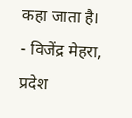कहा जाता है।
- विजेंद्र मेहरा, प्रदेश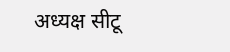अध्यक्ष सीटू